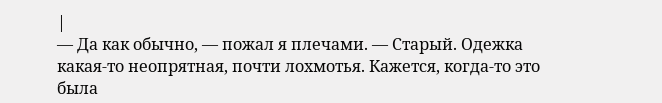|
— Да как обычно, — пожал я плечами. — Старый. Одежка какая-то неопрятная, почти лохмотья. Кажется, когда-то это была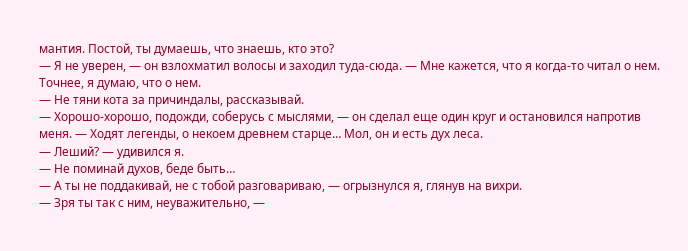мантия. Постой, ты думаешь, что знаешь, кто это?
— Я не уверен, — он взлохматил волосы и заходил туда-сюда. — Мне кажется, что я когда-то читал о нем. Точнее, я думаю, что о нем.
— Не тяни кота за причиндалы, рассказывай.
— Хорошо-хорошо, подожди, соберусь с мыслями, — он сделал еще один круг и остановился напротив меня. — Ходят легенды, о некоем древнем старце… Мол, он и есть дух леса.
— Леший? — удивился я.
— Не поминай духов, беде быть…
— А ты не поддакивай, не с тобой разговариваю, — огрызнулся я, глянув на вихри.
— Зря ты так с ним, неуважительно, —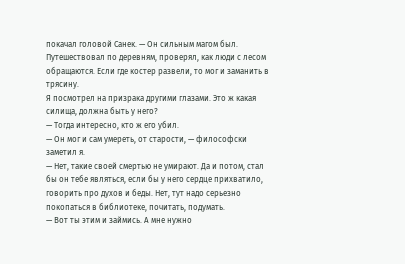покачал головой Санек. — Он сильным магом был. Путешествовал по деревням, проверял, как люди с лесом обращаются. Если где костер развели, то мог и заманить в трясину.
Я посмотрел на призрака другими глазами. Это ж какая силища, должна быть у него?
— Тогда интересно, кто ж его убил.
— Он мог и сам умереть, от старости, — философски заметил я.
— Нет, такие своей смертью не умирают. Да и потом, стал бы он тебе являться, если бы у него сердце прихватило, говорить про духов и беды. Нет, тут надо серьезно покопаться в библиотеке, почитать, подумать.
— Вот ты этим и займись. А мне нужно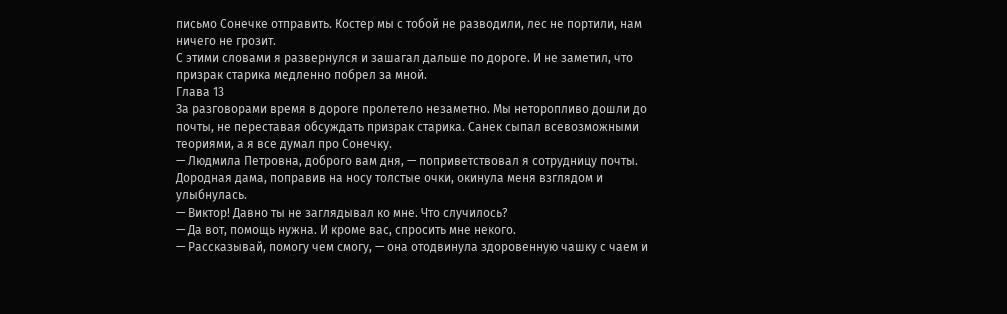письмо Сонечке отправить. Костер мы с тобой не разводили, лес не портили, нам ничего не грозит.
С этими словами я развернулся и зашагал дальше по дороге. И не заметил, что призрак старика медленно побрел за мной.
Глава 13
За разговорами время в дороге пролетело незаметно. Мы неторопливо дошли до почты, не переставая обсуждать призрак старика. Санек сыпал всевозможными теориями, а я все думал про Сонечку.
— Людмила Петровна, доброго вам дня, — поприветствовал я сотрудницу почты.
Дородная дама, поправив на носу толстые очки, окинула меня взглядом и улыбнулась.
— Виктор! Давно ты не заглядывал ко мне. Что случилось?
— Да вот, помощь нужна. И кроме вас, спросить мне некого.
— Рассказывай, помогу чем смогу, — она отодвинула здоровенную чашку с чаем и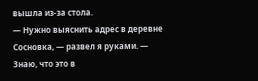вышла из-за стола.
— Нужно выяснить адрес в деревне Сосновка, — развел я руками. — Знаю, что это в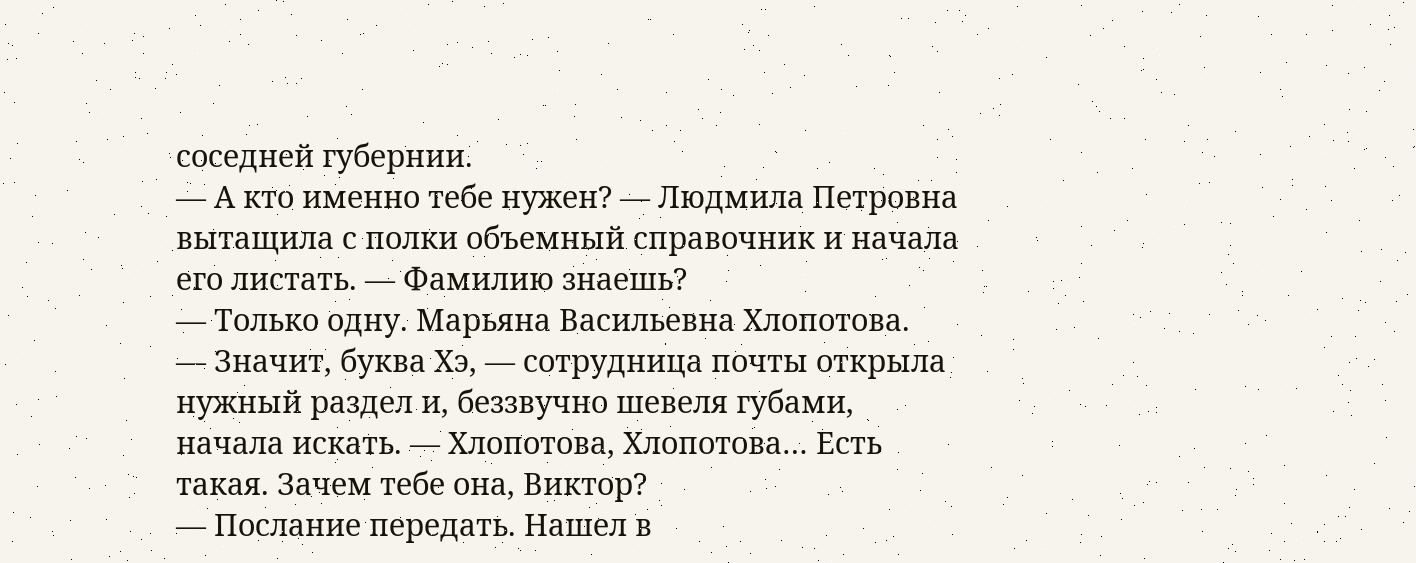соседней губернии.
— А кто именно тебе нужен? — Людмила Петровна вытащила с полки объемный справочник и начала его листать. — Фамилию знаешь?
— Только одну. Марьяна Васильевна Хлопотова.
— Значит, буква Хэ, — сотрудница почты открыла нужный раздел и, беззвучно шевеля губами, начала искать. — Хлопотова, Хлопотова… Есть такая. Зачем тебе она, Виктор?
— Послание передать. Нашел в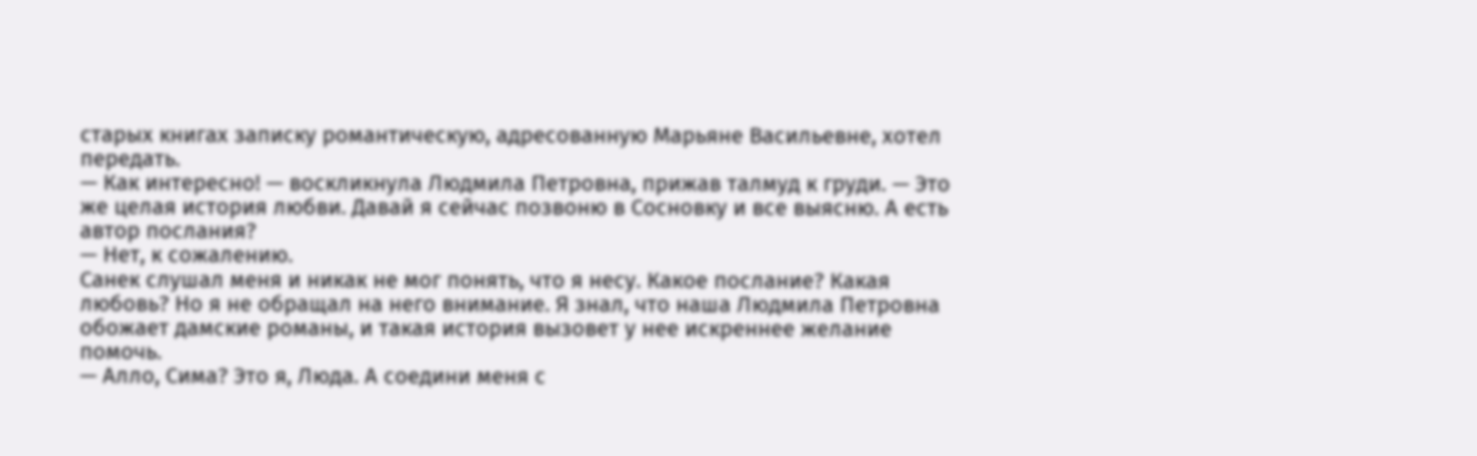старых книгах записку романтическую, адресованную Марьяне Васильевне, хотел передать.
— Как интересно! — воскликнула Людмила Петровна, прижав талмуд к груди. — Это же целая история любви. Давай я сейчас позвоню в Сосновку и все выясню. А есть автор послания?
— Нет, к сожалению.
Санек слушал меня и никак не мог понять, что я несу. Какое послание? Какая любовь? Но я не обращал на него внимание. Я знал, что наша Людмила Петровна обожает дамские романы, и такая история вызовет у нее искреннее желание помочь.
— Алло, Сима? Это я, Люда. А соедини меня с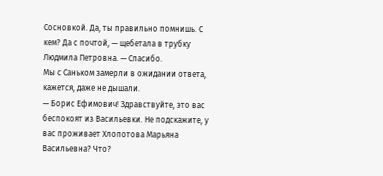Сосновкой. Да, ты правильно помнишь. С кем? Да с почтой, — щебетала в трубку Людмила Петровна. — Спасибо.
Мы с Саньком замерли в ожидании ответа, кажется, даже не дышали.
— Борис Ефимович! Здравствуйте, это вас беспокоят из Васильевки. Не подскажите, у вас проживает Хлопотова Марьяна Васильевна? Что?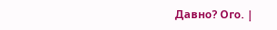Давно? Ого. |